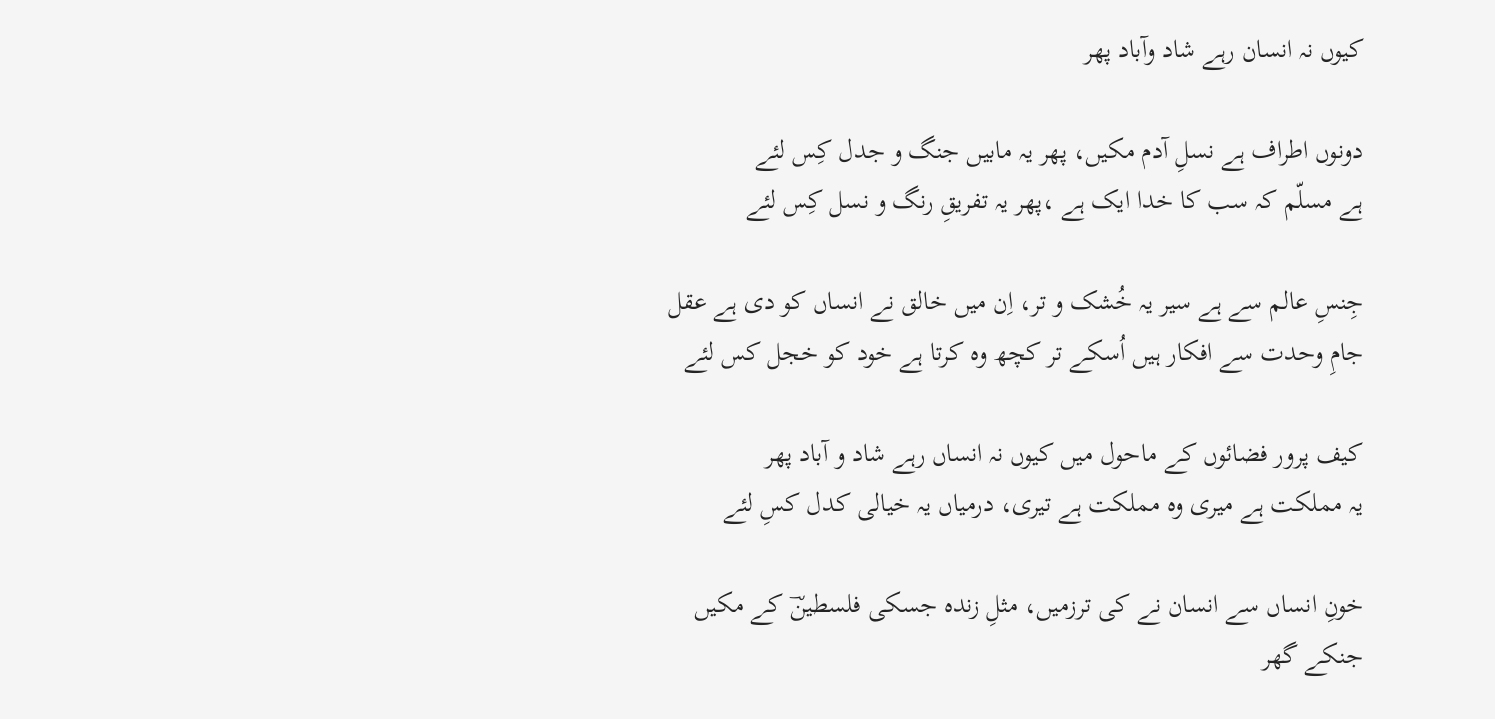کیوں نہ انسان رہے شاد وآباد پھر

دونوں اطراف ہے نسلِ آدم مکیں، پھر یہ مابیں جنگ و جدل کِس لئے
ہے مسلّم کہ سب کا خدا ایک ہے ،پھر یہ تفریقِ رنگ و نسل کِس لئے

جِنسِ عالم سے ہے سیر یہ خُشک و تر، اِن میں خالق نے انساں کو دی ہے عقل
جامِ وحدت سے افکار ہیں اُسکے تر کچھ وہ کرتا ہے خود کو خجل کس لئے

کیف پرور فضائوں کے ماحول میں کیوں نہ انساں رہے شاد و آباد پھر
یہ مملکت ہے میری وہ مملکت ہے تیری، درمیاں یہ خیالی کدل کسِ لئے

خونِ انساں سے انسان نے کی ترزمیں، مثلِ زندہ جسکی فلسطینؔ کے مکیں
جنکے گھر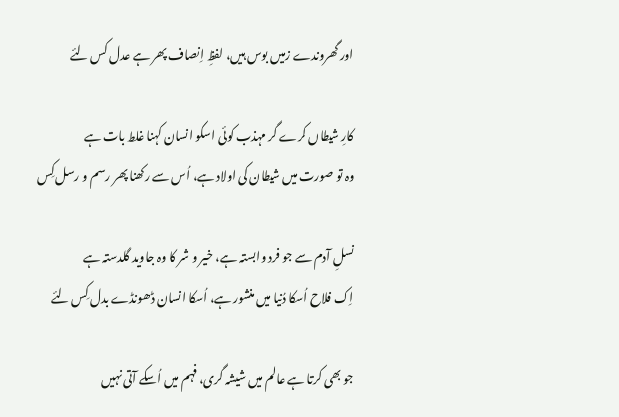اور گھروندے زمیں بوس ہیں، لفظِ اِنصاف پھر ہے عدل کس لئے

کارِ شیطاں کرے گر مہذب کوئی اسکو انسان کہنا غلط بات ہے
وہ تو صورت میں شیطان کی اولاد ہے، اُس سے رکھنا پھر رسم و رسل کِس

نسلِ آدم سے جو فرد وابستہ ہے، خیر و شر کا وہ جاوید گلدستہ ہے
اِک فلاح اُسکا دُنیا میں منشور ہے، اُسکا انسان ڈھونڈے بدل کِس لئے

جو بھی کرتا ہے عالم میں شیشہ گری، فہم میں اُسکے آتی نہیں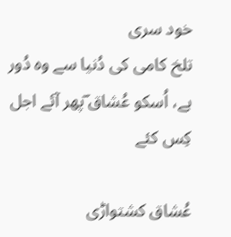خود سری
تلخ کامی کی دُنیا سے وہ دُور ہے، اُسکو عُشاق ؔپھر آئے اجل کِس کئے

عُشاق کشتواڑی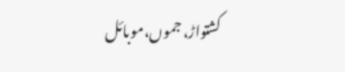کشتواڑ، جموں،موبائل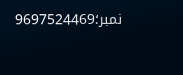نمبر؛9697524469